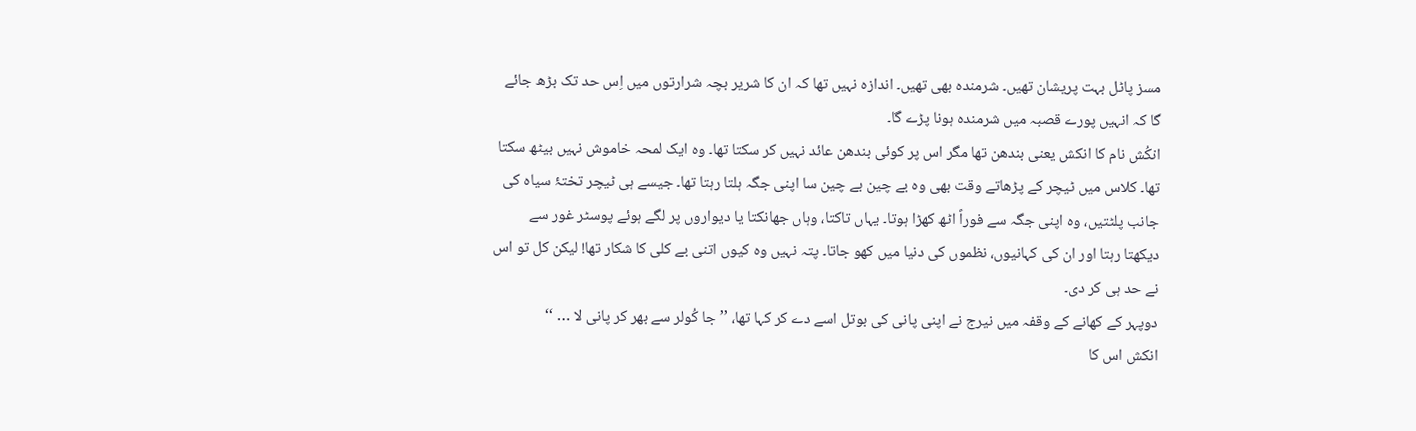مسز پاٹل بہت پریشان تھیں۔ شرمندہ بھی تھیں۔ اندازہ نہیں تھا کہ ان کا شریر بچہ شرارتوں میں اِس حد تک بڑھ جائے گا کہ انہیں پورے قصبہ میں شرمندہ ہونا پڑے گا۔
انکُش نام کا انکش یعنی بندھن تھا مگر اس پر کوئی بندھن عائد نہیں کر سکتا تھا۔ وہ ایک لمحہ خاموش نہیں بیٹھ سکتا تھا۔ کلاس میں ٹیچر کے پڑھاتے وقت بھی وہ بے چین بے چین سا اپنی جگہ ہلتا رہتا تھا۔ جیسے ہی ٹیچر تختۂ سیاہ کی جانب پلٹتیں، وہ اپنی جگہ سے فوراً اٹھ کھڑا ہوتا۔ یہاں تاکتا، وہاں جھانکتا یا دیواروں پر لگے ہوئے پوسٹر غور سے دیکھتا رہتا اور ان کی کہانیوں، نظموں کی دنیا میں کھو جاتا۔ پتہ نہیں وہ کیوں اتنی بے کلی کا شکار تھا! لیکن کل تو اس نے حد ہی کر دی۔
دوپہر کے کھانے کے وقفہ میں نیرج نے اپنی پانی کی بوتل اسے دے کر کہا تھا، ’’جا کُولر سے بھر کر پانی لا … ‘‘
انکش اس کا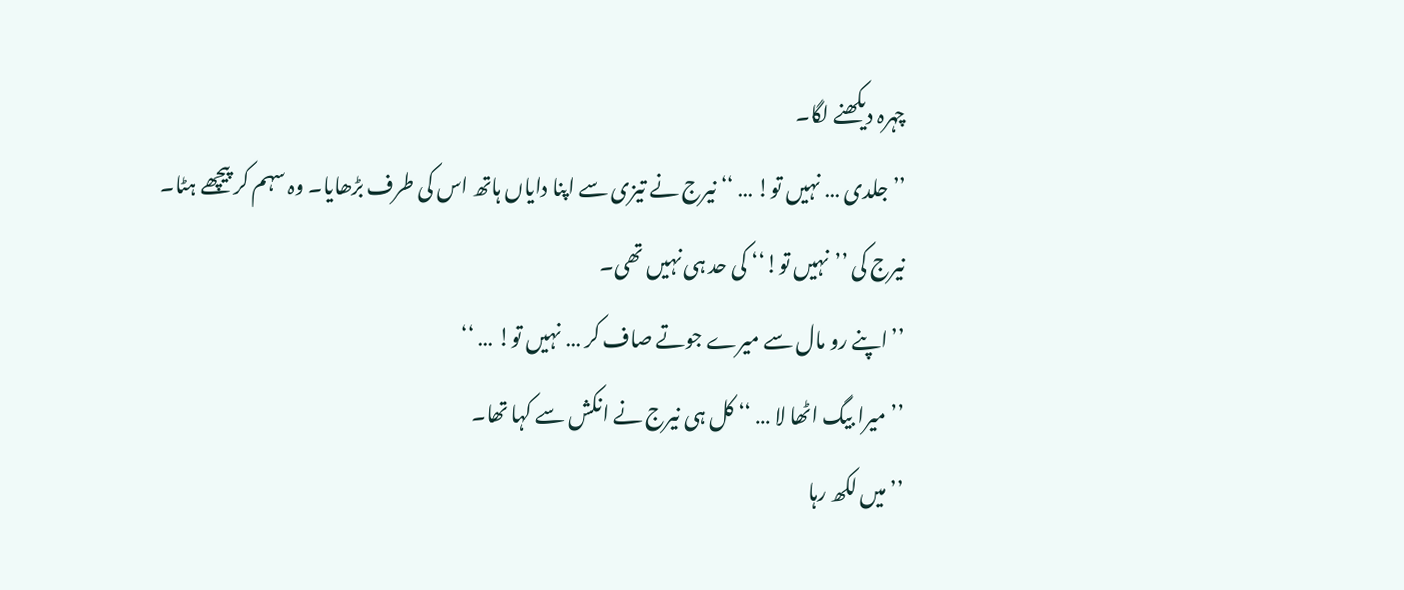چہرہ دیکھنے لگا۔
’’جلدی … نہیں تو! … ‘‘ نیرج نے تیزی سے اپنا دایاں ہاتھ اس کی طرف بڑھایا۔ وہ سہم کر پیچھے ہٹا۔
نیرج کی ’’نہیں تو!‘‘ کی حد ہی نہیں تھی۔
’’اپنے رو مال سے میرے جوتے صاف کر … نہیں تو! … ‘‘
’’میرا بیگ اٹھا لا … ‘‘ کل ہی نیرج نے انکش سے کہا تھا۔
’’میں لکھ رہا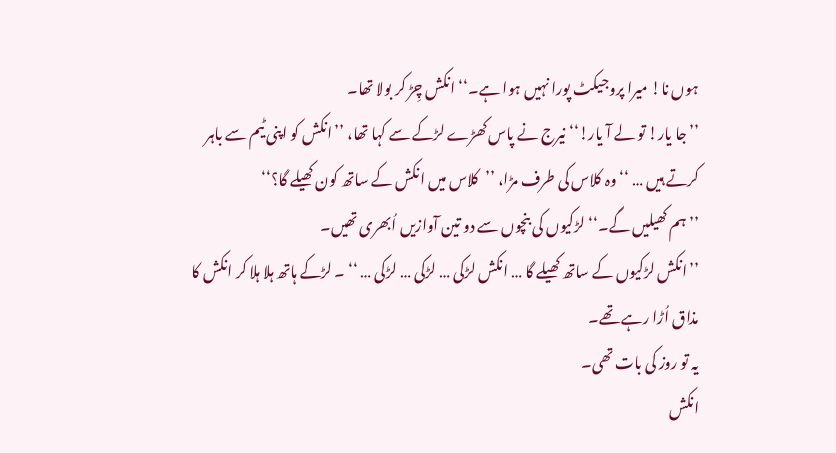ہوں نا! میرا پروجیکٹ پورا نہیں ہوا ہے۔‘‘ انکش چِڑ کر بولا تھا۔
’’جا یار! تو لے آ یار!‘‘ نیرج نے پاس کھڑے لڑکے سے کہا تھا، ’’انکش کو اپنی ٹیم سے باہر کرتے ہیں … ‘‘ وہ کلاس کی طرف مڑا، ’’کلاس میں انکش کے ساتھ کون کھیلے گا؟‘‘
’’ہم کھیلیں گے۔‘‘ لڑکیوں کی بنچوں سے دو تین آوازیں اُبھری تھیں۔
’’انکش لڑکیوں کے ساتھ کھیلے گا … انکش لڑکی … لڑکی … لڑکی … ‘‘ ۔ لڑکے ہاتھ ہلا ہلا کر انکش کا مذاق اُڑا رہے تھے۔
یہ تو روز کی بات تھی۔
انکش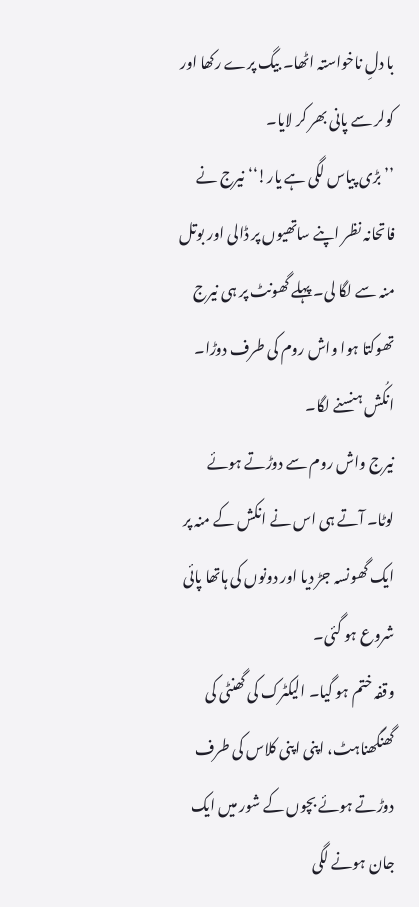با دلِ ناخواستہ اٹھا۔ بیگ پرے رکھا اور کولر سے پانی بھر کر لایا۔
’’بڑی پیاس لگی ہے یار!‘‘ نیرج نے فاتحانہ نظر اپنے ساتھیوں پر ڈالی اور بوتل منہ سے لگا لی۔ پہلے گھونٹ پر ہی نیرج تھوکتا ہوا واش روم کی طرف دوڑا۔ انکُش ہنسنے لگا۔
نیرج واش روم سے دوڑتے ہوئے لوٹا۔ آتے ہی اس نے انکش کے منہ پر ایک گھونسہ جڑ دیا اور دونوں کی ہاتھا پائی شروع ہو گئی۔
وقفہ ختم ہو گیا۔ الیکٹرک کی گھنٹی کی گھنگھناہٹ، اپنی اپنی کلاس کی طرف دوڑتے ہوئے بچوں کے شور میں ایک جان ہونے لگی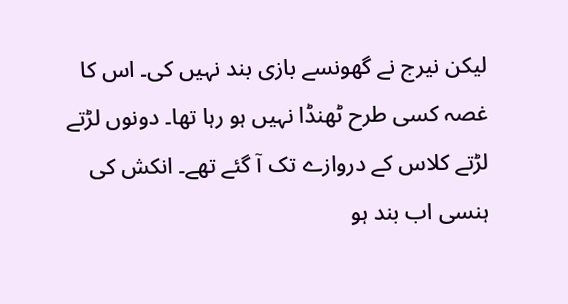لیکن نیرج نے گھونسے بازی بند نہیں کی۔ اس کا غصہ کسی طرح ٹھنڈا نہیں ہو رہا تھا۔ دونوں لڑتے لڑتے کلاس کے دروازے تک آ گئے تھے۔ انکش کی ہنسی اب بند ہو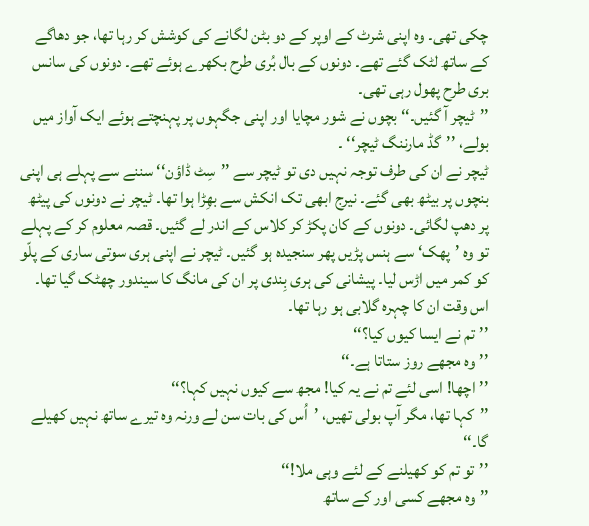چکی تھی۔ وہ اپنی شرٹ کے اوپر کے دو بٹن لگانے کی کوشش کر رہا تھا، جو دھاگے کے ساتھ لٹک گئے تھے۔ دونوں کے بال بُری طرح بکھرے ہوئے تھے۔ دونوں کی سانس بری طرح پھول رہی تھی۔
’’ٹیچر آ گئیں۔‘‘ بچوں نے شور مچایا اور اپنی جگہوں پر پہنچتے ہوئے ایک آواز میں بولے، ’’گڈ مارننگ ٹیچر‘‘ ۔
ٹیچر نے ان کی طرف توجہ نہیں دی تو ٹیچر سے ’’سِٹ ڈاؤن‘‘ سننے سے پہلے ہی اپنی بنچوں پر بیٹھ بھی گئے۔ نیرج ابھی تک انکش سے بھِڑا ہوا تھا۔ ٹیچر نے دونوں کی پیٹھ پر دھپ لگائی۔ دونوں کے کان پکڑ کر کلاس کے اندر لے گئیں۔ قصہ معلوم کر کے پہلے تو وہ ’پھک‘ سے ہنس پڑیں پھر سنجیدہ ہو گئیں۔ ٹیچر نے اپنی ہری سوتی ساری کے پلّو کو کمر میں اڑس لیا۔ پیشانی کی ہری بِندی پر ان کی مانگ کا سیندور چھٹک گیا تھا۔ اس وقت ان کا چہرہ گلابی ہو رہا تھا۔
’’تم نے ایسا کیوں کیا؟‘‘
’’وہ مجھے روز ستاتا ہے۔‘‘
’’اچھا! اسی لئے تم نے یہ کیا! مجھ سے کیوں نہیں کہا؟‘‘
’’کہا تھا، مگر آپ بولی تھیں، ’اُس کی بات سن لے ورنہ وہ تیرے ساتھ نہیں کھیلے گا۔‘‘
’’تو تم کو کھیلنے کے لئے وہی ملا!‘‘
’’وہ مجھے کسی اور کے ساتھ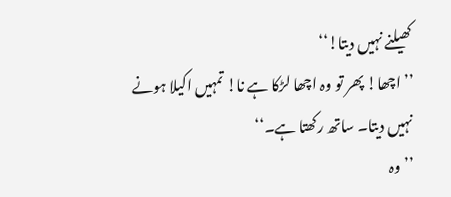کھیلنے نہیں دیتا!‘‘
’’اچھا! پھر تو وہ اچھا لڑکا ہے نا! تمہیں اکیلا ہونے نہیں دیتا۔ ساتھ رکھتا ہے۔‘‘
’’وہ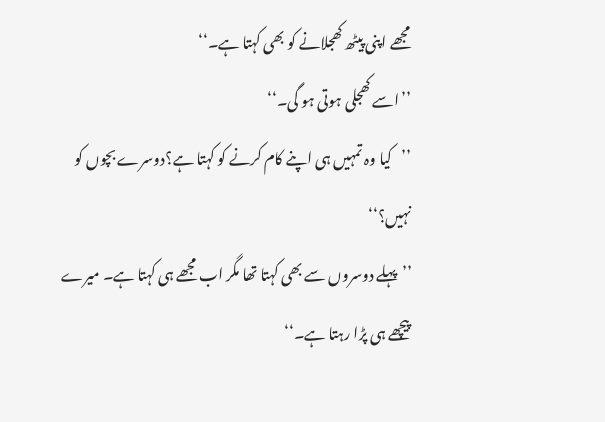مجھے اپنی پیٹھ کھجلانے کو بھی کہتا ہے۔‘‘
’’اسے کھجلی ہوتی ہو گی۔‘‘
’’کیا وہ تمہیں ہی اپنے کام کرنے کو کہتا ہے؟دوسرے بچوں کو نہیں؟‘‘
’’پہلے دوسروں سے بھی کہتا تھا مگر اب مجھے ہی کہتا ہے۔ میرے پیچھے ہی پڑا رہتا ہے۔‘‘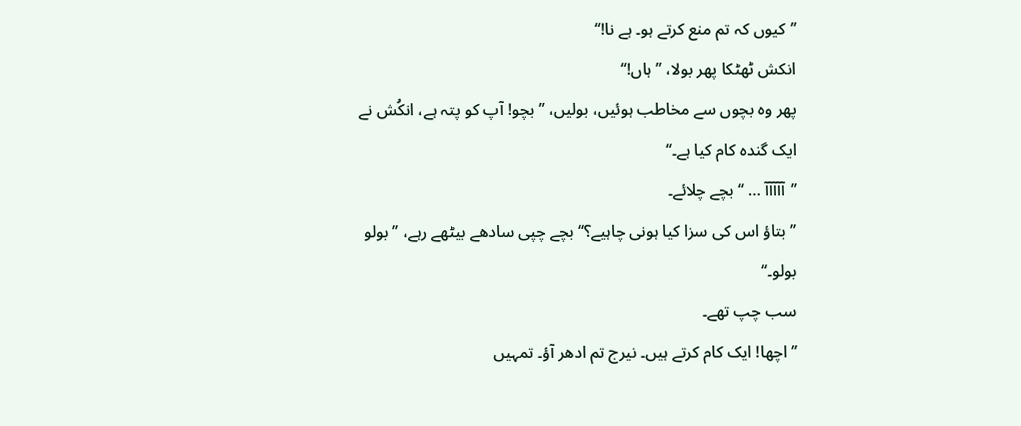’’کیوں کہ تم منع کرتے ہو۔ ہے نا!‘‘
انکش ٹھٹکا پھر بولا، ’’ہاں!‘‘
پھر وہ بچوں سے مخاطب ہوئیں، بولیں، ’’بچو! آپ کو پتہ ہے، انکُش نے ایک گندہ کام کیا ہے۔‘‘
’’آآآآآ … ‘‘ بچے چلائے۔
’’بتاؤ اس کی سزا کیا ہونی چاہیے؟‘‘ بچے چپی سادھے بیٹھے رہے، ’’بولو بولو۔‘‘
سب چپ تھے۔
’’اچھا! ایک کام کرتے ہیں۔ نیرج تم ادھر آؤ۔ تمہیں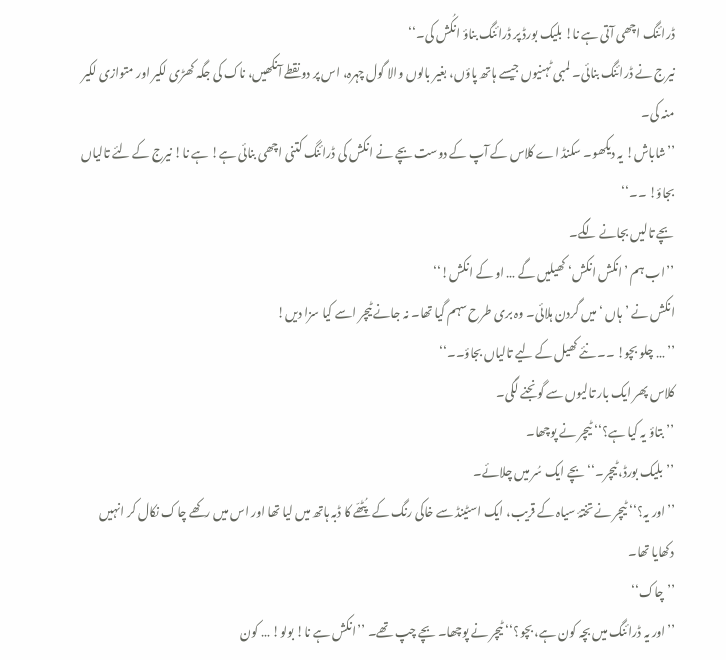ڈرائنگ اچھی آتی ہے نا! بلیک بورڈ پر ڈرائنگ بناؤ انکُش کی۔‘‘
نیرج نے ڈرائنگ بنائی۔ لمبی ٹہنیوں جیسے ہاتھ پاؤں، بغیر بالوں والا گول چہرہ، اس پر دو نقطے آنکھیں، ناک کی جگہ کھڑی لکیر اور متوازی لکیر منہ کی۔
’’شاباش! یہ دیکھو۔ سکنڈ اے کلاس کے آپ کے دوست بچے نے انکش کی ڈرائنگ کتنی اچھی بنائی ہے! ہے نا! نیرج کے لئے تالیاں بجاؤ! ۔۔‘‘
بچے تالیں بجانے لگے۔
’’اب ہم ’انکش انکش‘ کھیلیں گے … او کے انکش!‘‘
انکش نے ’ہاں ‘ میں گردن ہلائی۔ وہ بری طرح سہم گیا تھا۔ نہ جانے ٹیچر اسے کیا سزا دیں!
’’ … چلو بچو! ۔۔ نئے کھیل کے لیے تالیاں بجاؤ۔۔‘‘
کلاس پھر ایک بار تالیوں سے گونجنے لگی۔
’’بتاؤ یہ کیا ہے؟‘‘ ٹیچر نے پوچھا۔
’’بلیک بورڈ، ٹیچر۔‘‘ بچے ایک سُر میں چلائے۔
’’اور یہ؟‘‘ ٹیچر نے تختۂ سیاہ کے قریب، ایک اسٹینڈ سے خاکی رنگ کے پُٹھّے کا ڈبہ ہاتھ میں لیا تھا اور اس میں رکھے چاک نکال کر انہیں دکھایا تھا۔
’’چاک‘‘
’’اور یہ ڈرائنگ میں بچہ کون ہے، بچو؟‘‘ ٹیچر نے پوچھا۔ بچے چپ تھے۔ ’’انکش ہے نا! بولو! … کون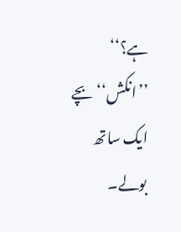ہے؟‘‘
’’انکش‘‘ بچے ایک ساتھ بولے۔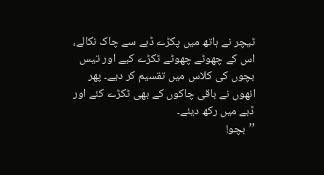ٹیچر نے ہاتھ میں پکڑے ڈبے سے چاک نکالے، اس کے چھوٹے چھوٹے ٹکڑے کیے اور تیس بچوں کی کلاس میں تقسیم کر دیے۔ پھر انھوں نے باقی چاکوں کے بھی ٹکڑے کئے اور ڈبے میں رکھ دیئے۔
’’بچو!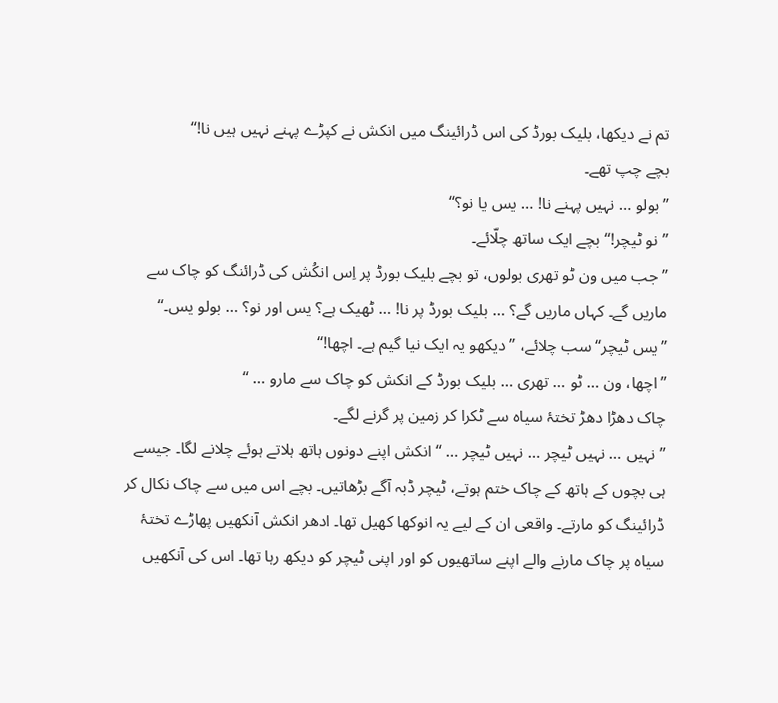تم نے دیکھا، بلیک بورڈ کی اس ڈرائینگ میں انکش نے کپڑے پہنے نہیں ہیں نا!‘‘
بچے چپ تھے۔
’’بولو … نہیں پہنے نا! … یس یا نو؟‘‘
’’نو ٹیچر!‘‘ بچے ایک ساتھ چلّائے۔
’’جب میں ون ٹو تھری بولوں، تو بچے بلیک بورڈ پر اِس انکُش کی ڈرائنگ کو چاک سے ماریں گے۔ کہاں ماریں گے؟ … بلیک بورڈ پر نا! … ٹھیک ہے؟ یس اور نو؟ … بولو یس۔‘‘
’’یس ٹیچر‘‘ سب چلائے، ’’دیکھو یہ ایک نیا گیم ہے۔ اچھا!‘‘
’’اچھا، ون … ٹو … تھری … بلیک بورڈ کے انکش کو چاک سے مارو … ‘‘
چاک دھڑا دھڑ تختۂ سیاہ سے ٹکرا کر زمین پر گرنے لگے۔
’’ نہیں … نہیں ٹیچر … نہیں ٹیچر … ‘‘ انکش اپنے دونوں ہاتھ ہلاتے ہوئے چلانے لگا۔ جیسے ہی بچوں کے ہاتھ کے چاک ختم ہوتے، ٹیچر ڈبہ آگے بڑھاتیں۔ بچے اس میں سے چاک نکال کر ڈرائینگ کو مارتے۔ واقعی ان کے لیے یہ انوکھا کھیل تھا۔ ادھر انکش آنکھیں پھاڑے تختۂ سیاہ پر چاک مارنے والے اپنے ساتھیوں کو اور اپنی ٹیچر کو دیکھ رہا تھا۔ اس کی آنکھیں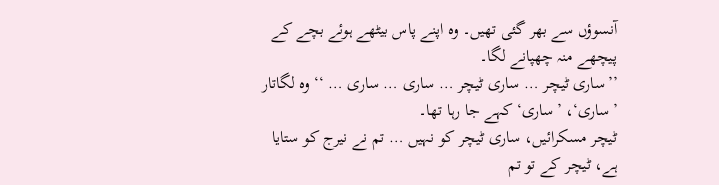آنسوؤں سے بھر گئی تھیں۔ وہ اپنے پاس بیٹھے ہوئے بچے کے پیچھے منہ چھپانے لگا۔
’’ساری ٹیچر … ساری ٹیچر … ساری … ساری … ‘‘ وہ لگاتار ’ساری‘، ’ساری‘ کہے جا رہا تھا۔
ٹیچر مسکرائیں، ساری ٹیچر کو نہیں … تم نے نیرج کو ستایا ہے، ٹیچر کے تو تم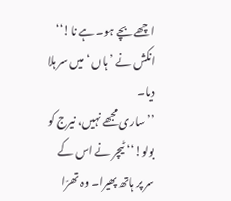اچھے بچے ہو۔ ہے نا!‘‘
انکش نے ’ہاں ‘میں سر ہلا دیا۔
’’ساری مجھے نہیں، نیرج کو بولو!‘‘ ٹیچر نے اس کے سر پر ہاتھ پھیرا۔ وہ تھرّا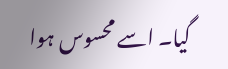گیا۔ اسے محسوس ہوا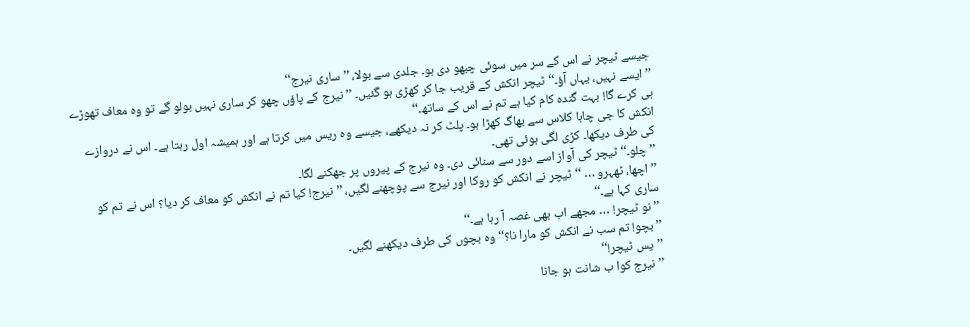جیسے ٹیچر نے اس کے سر میں سوئی چبھو دی ہو۔ جلدی سے بولا، ’’ساری نیرج‘‘
’’ایسے نہیں، یہاں آؤ۔‘‘ ٹیچر انکش کے قریب جا کر کھڑی ہو گئیں۔ ’’نیرج کے پاؤں چھو کر ساری نہیں بولو گے تو وہ معاف تھوڑے ہی کرے گا! بہت گندہ کام کیا ہے تم نے اس کے ساتھ۔‘‘
انکش کا جی چاہا کلاس سے بھاگ کھڑا ہو۔ پلٹ کر نہ دیکھے، جیسے وہ ریس میں کرتا ہے اور ہمیشہ اول رہتا ہے۔ اس نے دروازے کی طرف دیکھا۔ کڑی لگی ہوئی تھی۔
’’چلو۔‘‘ ٹیچر کی آواز اسے دور سے سنائی دی۔ وہ نیرج کے پیروں پر جھکنے لگا۔
’’اچھا، ٹھہرو … ‘‘ ٹیچر نے انکش کو روکا اور نیرج سے پوچھنے لگیں، ’’نیرج! کیا تم نے انکش کو معاف کر دیا؟ اس نے تم کو ساری کہا ہے۔‘‘
’’نو ٹیچر! … مجھے اب بھی غصہ آ رہا ہے۔‘‘
’’بچو! تم سب نے انکش کو مارا نا؟‘‘ وہ بچوں کی طرف دیکھنے لگیں۔
’’یس ٹیچر!‘‘
’’نیرج کوا ب شانت ہو جانا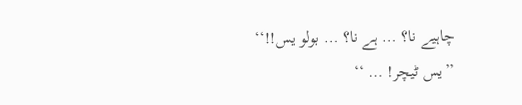چاہیے نا؟ … ہے نا؟ … بولو یس!!‘‘
’’یس ٹیچر! … ‘‘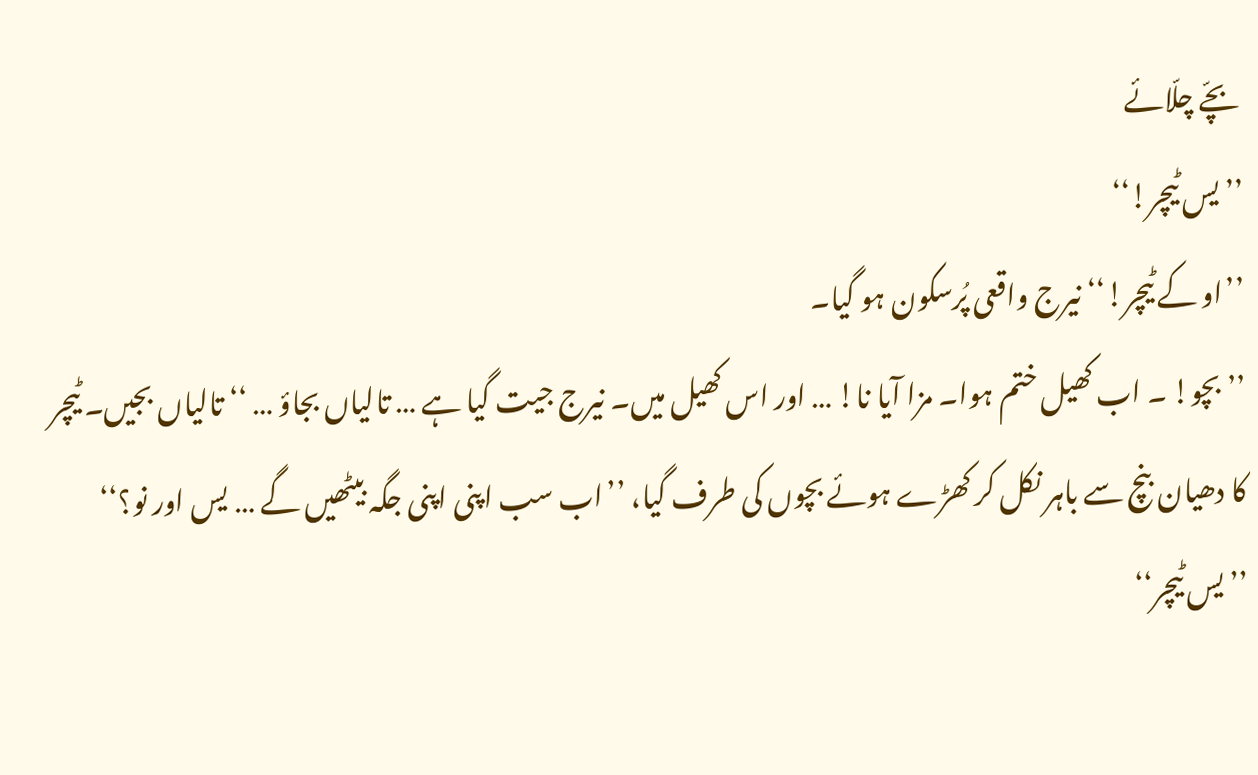بچّے چلّائے
’’یس ٹیچر!‘‘
’’او کے ٹیچر!‘‘ نیرج واقعی پُرسکون ہو گیا۔
’’ بچو! ۔ اب کھیل ختم ہوا۔ مزا آیا نا! … اور اس کھیل میں۔ نیرج جیت گیا ہے … تالیاں بجاؤ … ‘‘ تالیاں بجیں۔ ٹیچر کا دھیان بنچ سے باہر نکل کر کھڑے ہوئے بچوں کی طرف گیا، ’’اب سب اپنی اپنی جگہ بیٹھیں گے … یس اور نو؟‘‘
’’یس ٹیچر‘‘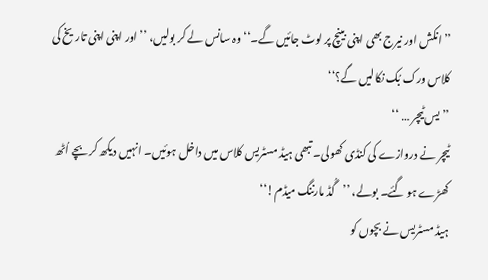’’انکش اور نیرج بھی اپنی بینچ پر لوٹ جائیں گے۔‘‘ وہ سانس لے کر بولیں، ’’اور اپنی اپنی تاریخ کی کلاس ورک بُک نکالیں گے؟‘‘
’’یس ٹیچر … ‘‘
ٹیچر نے دروازے کی کنڈی کھولی۔ تبھی ہیڈ مسٹریس کلاس میں داخل ہوئیں۔ انہیں دیکھ کر بچے اُٹھ کھڑے ہو گئے۔ بولے، ’’گُڈ مارننگ میڈم!‘‘
ہیڈ مسٹریس نے بچوں کو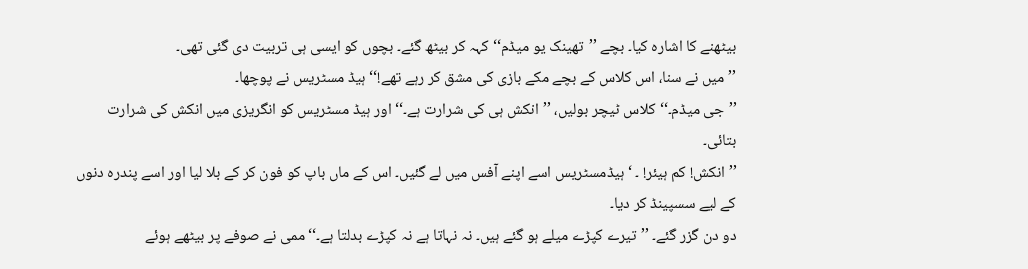بیٹھنے کا اشارہ کیا۔ بچے ’’تھینک یو میڈم‘‘ کہہ کر بیٹھ گئے۔ بچوں کو ایسی ہی تربیت دی گئی تھی۔
’’میں نے سنا، اس کلاس کے بچے مکے بازی کی مشق کر رہے تھے!‘‘ ہیڈ مسٹریس نے پوچھا۔
’’جی میڈم۔‘‘ کلاس ٹیچر بولیں، ’’انکش ہی کی شرارت ہے۔‘‘ اور ہیڈ مسٹریس کو انگریزی میں انکش کی شرارت بتائی۔
’’انکش! کم ہیئر! ۔ ‘ ہیڈمسٹریس اسے اپنے آفس میں لے گئیں۔ اس کے ماں باپ کو فون کر کے بلا لیا اور اسے پندرہ دنوں کے لیے سسپینڈ کر دیا۔
دو دن گزر گئے۔ ’’تیرے کپڑے میلے ہو گئے ہیں۔ نہ نہاتا ہے نہ کپڑے بدلتا ہے۔‘‘ ممی نے صوفے پر بیٹھے ہوئے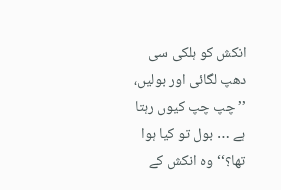انکش کو ہلکی سی دھپ لگائی اور بولیں، ’’چپ چپ کیوں رہتا ہے … بول تو کیا ہوا تھا؟‘‘ وہ انکش کے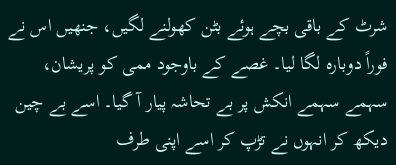شرٹ کے باقی بچے ہوئے بٹن کھولنے لگیں، جنھیں اس نے فوراً دوبارہ لگا لیا۔ غصے کے باوجود ممی کو پریشان، سہمے سہمے انکش پر بے تحاشہ پیار آ گیا۔ اسے بے چین دیکھ کر انہوں نے تڑپ کر اسے اپنی طرف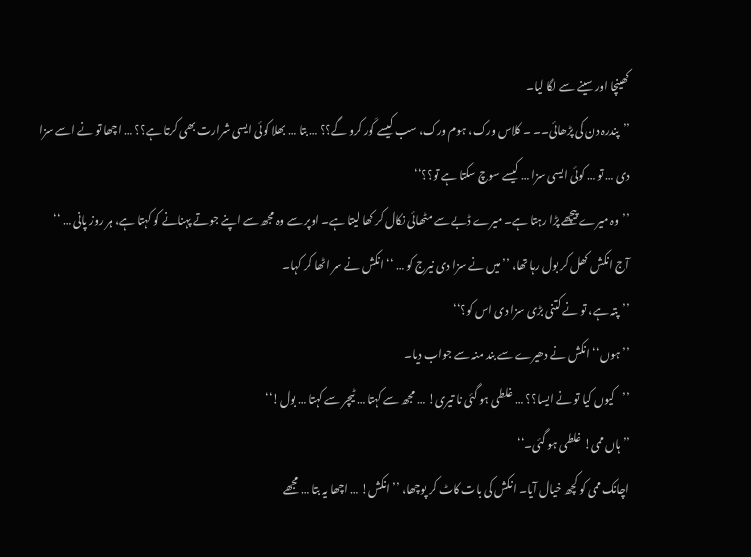کھینچا اور سینے سے لگا لیا۔
’’پندرہ دن کی پڑھائی۔۔ ۔ کلاس ورک، ہوم ورک، سب کیسے کَور کرو گے؟؟ … بتا … بھلا کوئی ایسی شرارت بھی کرتا ہے؟؟ … اچھا تو نے اسے سزا دی … تو … کوئی ایسی سزا … کیسے سوچ سکتا ہے تو؟؟‘‘
’’وہ میرے پیچھے پڑا رہتا ہے۔ میرے ڈبے سے مٹھائی نکال کر کھا لیتا ہے۔ اوپر سے وہ مجھ سے اپنے جوتے پہنانے کو کہتا ہے، ہر روز پانی … ‘‘ آج انکش کھل کر بول رہا تھا، ’’میں نے سزا دی نیرج کو … ‘‘ انکش نے سر اٹھا کر کہا۔
’’پتہ ہے، تو نے کتنی بڑی سزا دی اس کو؟‘‘
’’ہوں‘‘ انکش نے دھیرے سے بند منہ سے جواب دیا۔
’’کیوں کیا تو نے ایسا؟؟ … غلطی ہو گئی نا تیری! … مجھ سے کہتا … ٹیچر سے کہتا … بول!‘‘
’’ہاں ممی! غلطی ہو گئی۔‘‘
اچانک ممی کو کچھ خیال آیا۔ انکش کی بات کاٹ کر پوچھا، ’’انکش! … اچھا یہ بتا … مجھے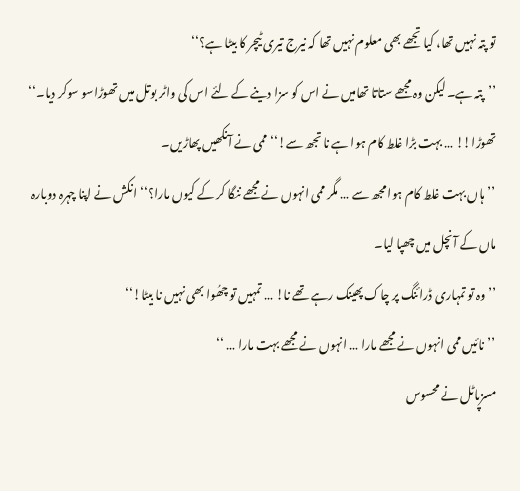تو پتہ نہیں تھا، کیا تجھے بھی معلوم نہیں تھا کہ نیرج تیری ٹیچر کا بیٹا ہے؟‘‘
’’پتہ ہے۔ لیکن وہ مجھے ستاتا تھامیں نے اس کو سزا دینے کے لئے اس کی واٹر بوتل میں تھوڑاسو سوکر دیا۔‘‘
تھوڑا!! … بہت بڑا غلط کام ہوا ہے نا تجھ سے!‘‘ ممی نے آنکھیں پھاڑیں۔
’’ہاں بہت غلط کام ہوا مجھ سے … مگر ممی انہوں نے مجھے ننگا کر کے کیوں مارا؟‘‘ انکش نے اپنا چہرہ دوبارہ ماں کے آنچل میں چھپا لیا۔
’’وہ تو تمہاری ڈرائنگ پر چاک پھینک رہے تھے نا! … تمہیں تو چھُوا بھی نہیں نا بیٹا!‘‘
’’نائیں ممی انہوں نے مجھے مارا … انہوں نے مجھے بہت مارا … ‘‘
مسزپاٹل نے محسوس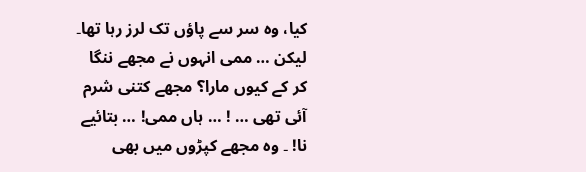کیا، وہ سر سے پاؤں تک لرز رہا تھا۔
لیکن … ممی انہوں نے مجھے ننگا کر کے کیوں مارا؟ مجھے کتنی شرم آئی تھی … ! … ہاں ممی! … بتائیے نا! ۔ وہ مجھے کپڑوں میں بھی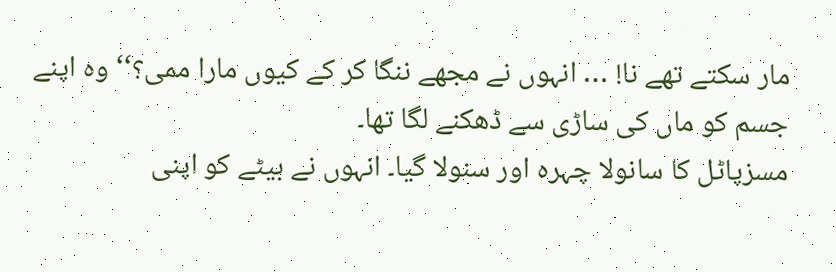مار سکتے تھے نا! … انہوں نے مجھے ننگا کر کے کیوں مارا ممی؟‘‘ وہ اپنے جسم کو ماں کی ساڑی سے ڈھکنے لگا تھا۔
مسزپاٹل کا سانولا چہرہ اور سنولا گیا۔ انہوں نے بیٹے کو اپنی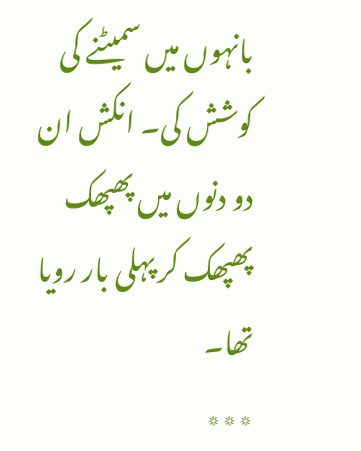بانہوں میں سمیٹنے کی کوشش کی۔ انکش ان دو دنوں میں پھپھک پھپھک کر پہلی بار رویا تھا۔
٭٭٭